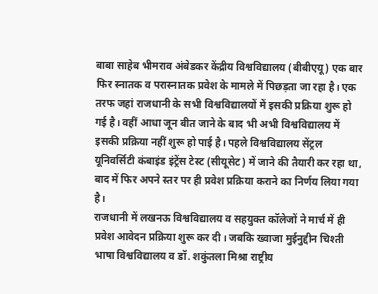बाबा साहेब भीमराव अंबेडकर केंद्रीय विश्वविद्यालय (बीबीएयू) एक बार फिर स्नातक व परास्नातक प्रवेश के मामले में पिछड़ता जा रहा है। एक तरफ जहां राजधानी के सभी विश्वविद्यालयों में इसकी प्रक्रिया शुरू हो गई है। वहीं आधा जून बीत जाने के बाद भी अभी विश्वविद्यालय में इसकी प्रक्रिया नहीं शुरू हो पाई है। पहले विश्वविद्यालय सेंट्रल यूनिवर्सिटी कंबाइंड इंट्रेंस टेस्ट (सीयूसेट) में जाने की तैयारी कर रहा था, बाद में फिर अपने स्तर पर ही प्रवेश प्रक्रिया कराने का निर्णय लिया गया है।
राजधानी में लखनऊ विश्वविद्यालय व सहयुक्त कॉलेजों ने मार्च में ही प्रवेश आवेदन प्रक्रिया शुरू कर दी। जबकि ख्वाजा मुईनुद्दीन चिश्ती भाषा विश्वविद्यालय व डॉ. शकुंतला मिश्रा राष्ट्रीय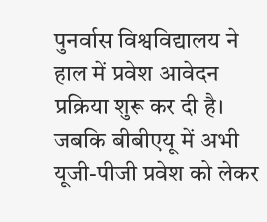पुनर्वास विश्वविद्यालय ने हाल में प्रवेश आवेदन प्रक्रिया शुरू कर दी है। जबकि बीबीएयू में अभी यूजी-पीजी प्रवेश को लेकर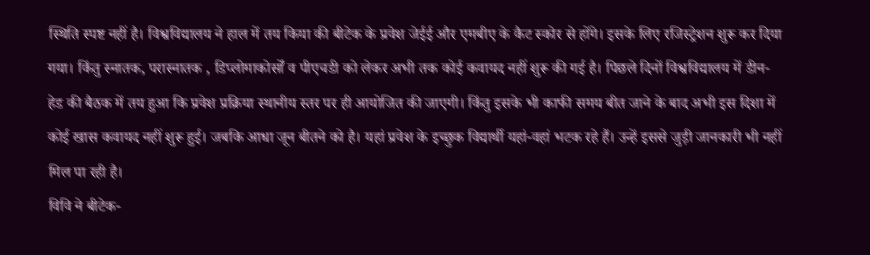स्थिति स्पष्ट नहीं है। विश्वविद्यालय ने हाल में तय किया की बीटेक के प्रवेश जेईई और एमबीए के कैट स्कोर से होंगे। इसके लिए रजिस्ट्रेशन शुरू कर दिया गया। किंतु स्नातक, परास्नातक , डिप्लोमाकोर्सों व पीएचडी को लेकर अभी तक कोई कवायद नहीं शुरू की गई है। पिछले दिनों विश्वविद्यालय में डीन-हेड की बैठक में तय हुआ कि प्रवेश प्रक्रिया स्थानीय स्तर पर ही आयोजित की जाएगी। किंतु इसके भी काफी समय बीत जाने के बाद अभी इस दिशा में कोई खास कवायद नहीं शुरू हुई। जबकि आधा जून बीतने को है। यहां प्रवेश के इच्छुक विद्यार्थी यहां-वहां भटक रहे हैं। उन्हें इससे जुड़ी जानकारी भी नहीं मिल पा रही है।
विवि ने बीटेक-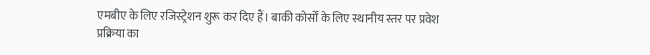एमबीए के लिए रजिस्ट्रेशन शुरू कर दिए हैं। बाकी कोर्सों के लिए स्थानीय स्तर पर प्रवेश प्रक्रिया का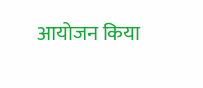आयोजन किया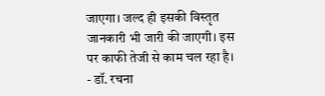जाएगा। जल्द ही इसकी विस्तृत जानकारी भी जारी की जाएगी। इस पर काफी तेजी से काम चल रहा है।
- डॉ. रचना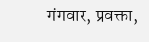गंगवार, प्रवक्ता,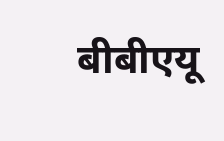बीबीएयू